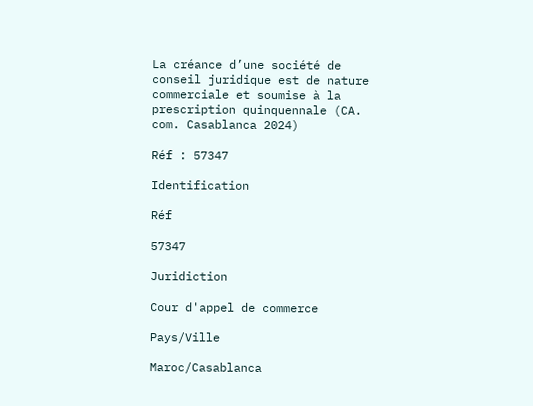La créance d’une société de conseil juridique est de nature commerciale et soumise à la prescription quinquennale (CA. com. Casablanca 2024)

Réf : 57347

Identification

Réf

57347

Juridiction

Cour d'appel de commerce

Pays/Ville

Maroc/Casablanca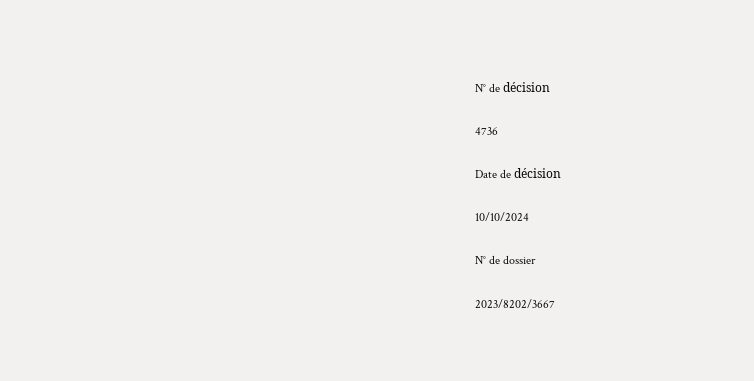N° de décision

4736

Date de décision

10/10/2024

N° de dossier

2023/8202/3667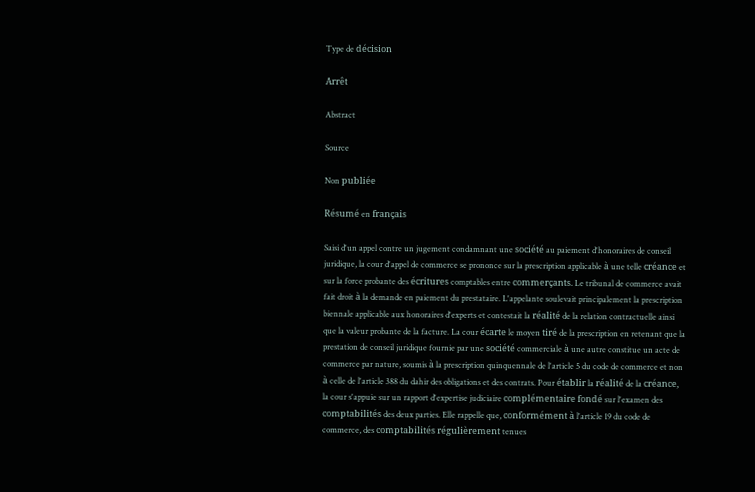Type de décision

Arrêt

Abstract

Source

Non publiée

Résumé en français

Saisi d'un appel contre un jugement condamnant une société au paiement d'honoraires de conseil juridique, la cour d'appel de commerce se prononce sur la prescription applicable à une telle créance et sur la force probante des écritures comptables entre commerçants. Le tribunal de commerce avait fait droit à la demande en paiement du prestataire. L'appelante soulevait principalement la prescription biennale applicable aux honoraires d'experts et contestait la réalité de la relation contractuelle ainsi que la valeur probante de la facture. La cour écarte le moyen tiré de la prescription en retenant que la prestation de conseil juridique fournie par une société commerciale à une autre constitue un acte de commerce par nature, soumis à la prescription quinquennale de l'article 5 du code de commerce et non à celle de l'article 388 du dahir des obligations et des contrats. Pour établir la réalité de la créance, la cour s'appuie sur un rapport d'expertise judiciaire complémentaire fondé sur l'examen des comptabilités des deux parties. Elle rappelle que, conformément à l'article 19 du code de commerce, des comptabilités régulièrement tenues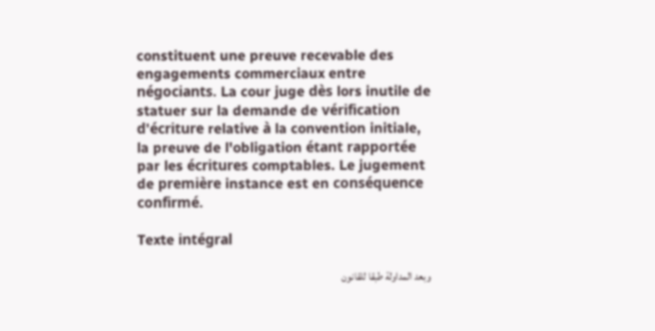constituent une preuve recevable des engagements commerciaux entre négociants. La cour juge dès lors inutile de statuer sur la demande de vérification d'écriture relative à la convention initiale, la preuve de l'obligation étant rapportée par les écritures comptables. Le jugement de première instance est en conséquence confirmé.

Texte intégral

وبعد المداولة طبقا للقانون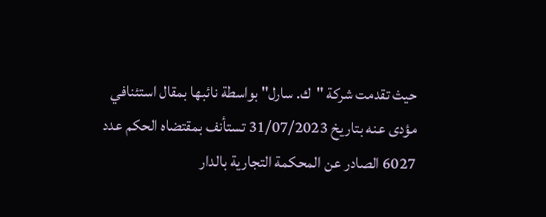حيث تقدمت شركة "ك. سارل" بواسطة نائبها بمقال استئنافي مؤدى عنه بتاريخ 31/07/2023 تستأنف بمقتضاه الحكم عدد 6027 الصادر عن المحكمة التجارية بالدار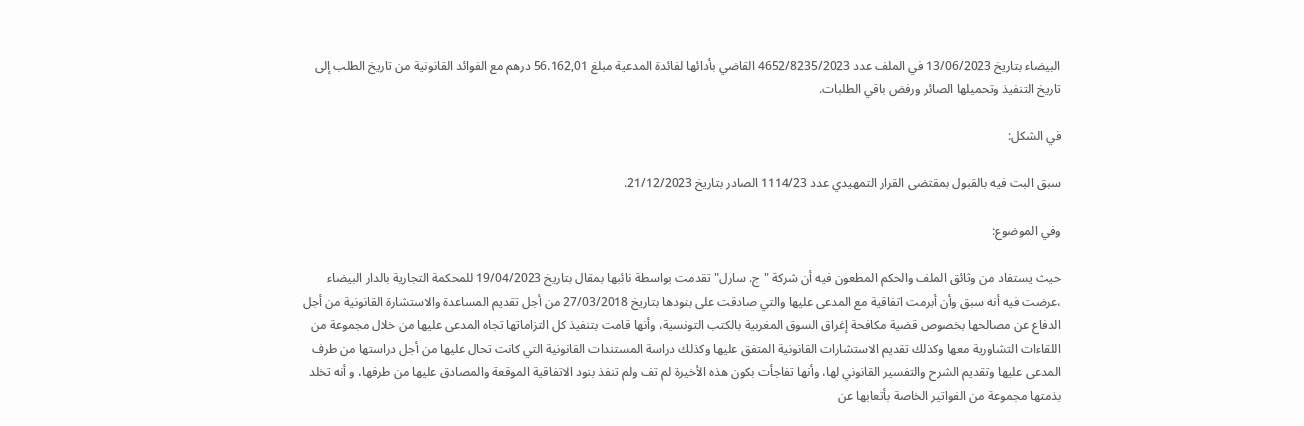البيضاء بتاريخ 13/06/2023 في الملف عدد 4652/8235/2023 القاضي بأدائها لفائدة المدعية مبلغ 56.162,01 درهم مع الفوائد القانونية من تاريخ الطلب إلى تاريخ التنفيذ وتحميلها الصائر ورفض باقي الطلبات.

في الشكل:

سبق البت فيه بالقبول بمقتضى القرار التمهيدي عدد 1114/23 الصادر بتاريخ 21/12/2023.

وفي الموضوع:

حيث يستفاد من وثائق الملف والحكم المطعون فيه أن شركة "ج. سارل" تقدمت بواسطة نائبها بمقال بتاريخ 19/04/2023 للمحكمة التجارية بالدار البيضاء ،عرضت فيه أنه سبق وأن أبرمت اتفاقية مع المدعى عليها والتي صادقت على بنودها بتاريخ 27/03/2018 من أجل تقديم المساعدة والاستشارة القانونية من أجل الدفاع عن مصالحها بخصوص قضية مكافحة إغراق السوق المغربية بالكتب التونسية، وأنها قامت بتنفيذ كل التزاماتها تجاه المدعى عليها من خلال مجموعة من اللقاءات التشاورية معها وكذلك تقديم الاستشارات القانونية المتفق عليها وكذلك دراسة المستندات القانونية التي كانت تحال عليها من أجل دراستها من طرف المدعى عليها وتقديم الشرح والتفسير القانوني لها، وأنها تفاجأت بكون هذه الأخيرة لم تف ولم تنفذ بنود الاتفاقية الموقعة والمصادق عليها من طرفها، و أنه تخلد بذمتها مجموعة من الفواتير الخاصة بأتعابها عن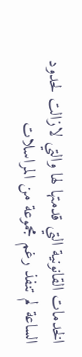الخدمات القانونية التي قدمتها لها والتي لازالت لحدود الساعة لم تنفذ رغم مجموعة من المراسلات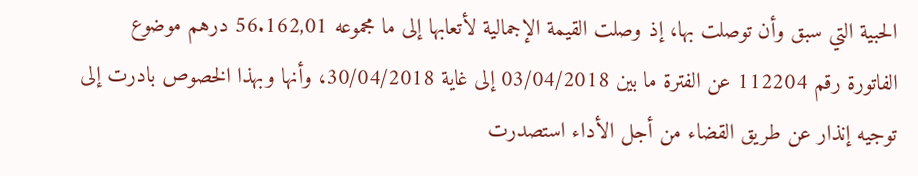الحبية التي سبق وأن توصلت بها، إذ وصلت القيمة الإجمالية لأتعابها إلى ما مجموعه 56.162,01 درهم موضوع الفاتورة رقم 112204 عن الفترة ما بين 03/04/2018 إلى غاية 30/04/2018، وأنها وبهذا الخصوص بادرت إلى توجيه إنذار عن طريق القضاء من أجل الأداء استصدرت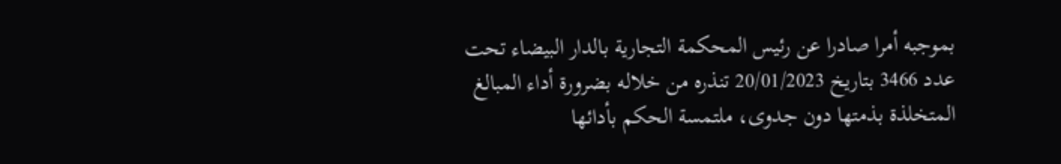بموجبه أمرا صادرا عن رئيس المحكمة التجارية بالدار البيضاء تحت عدد 3466 بتاريخ 20/01/2023 تنذره من خلاله بضرورة أداء المبالغ المتخلذة بذمتها دون جدوى، ملتمسة الحكم بأدائها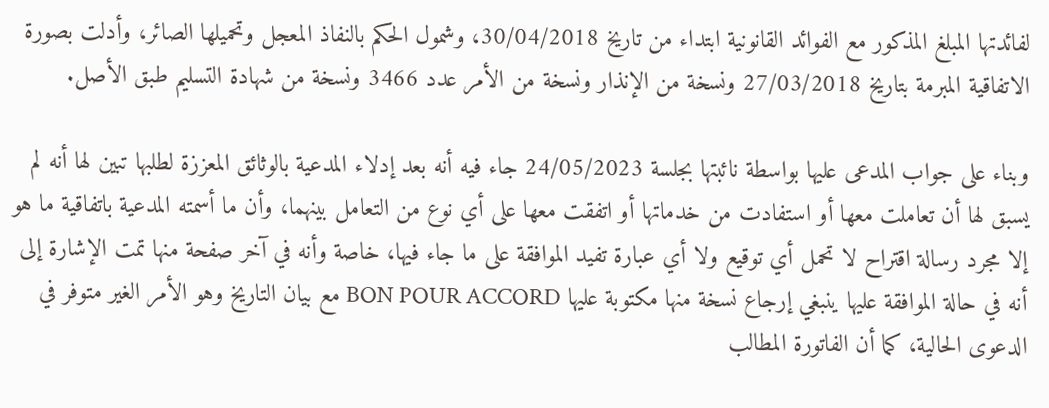لفائدتها المبلغ المذكور مع الفوائد القانونية ابتداء من تاريخ 30/04/2018، وشمول الحكم بالنفاذ المعجل وتحميلها الصائر، وأدلت بصورة الاتفاقية المبرمة بتاريخ 27/03/2018 ونسخة من الإنذار ونسخة من الأمر عدد 3466 ونسخة من شهادة التسليم طبق الأصل.

وبناء على جواب المدعى عليها بواسطة نائبتها بجلسة 24/05/2023 جاء فيه أنه بعد إدلاء المدعية بالوثائق المعززة لطلبها تبين لها أنه لم يسبق لها أن تعاملت معها أو استفادت من خدماتها أو اتفقت معها على أي نوع من التعامل بينهما، وأن ما أسمته المدعية باتفاقية ما هو إلا مجرد رسالة اقتراح لا تحمل أي توقيع ولا أي عبارة تفيد الموافقة على ما جاء فيها، خاصة وأنه في آخر صفحة منها تمت الإشارة إلى أنه في حالة الموافقة عليها ينبغي إرجاع نسخة منها مكتوبة عليها BON POUR ACCORD مع بيان التاريخ وهو الأمر الغير متوفر في الدعوى الحالية، كما أن الفاتورة المطالب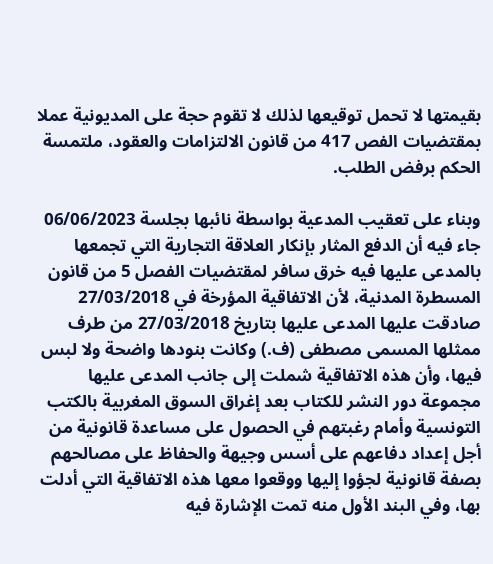بقيمتها لا تحمل توقيعها لذلك لا تقوم حجة على المديونية عملا بمقتضيات الفص 417 من قانون الالتزامات والعقود، ملتمسة الحكم برفض الطلب.

وبناء على تعقيب المدعية بواسطة نائبها بجلسة 06/06/2023 جاء فيه أن الدفع المثار بإنكار العلاقة التجارية التي تجمعها بالمدعى عليها فيه خرق سافر لمقتضيات الفصل 5 من قانون المسطرة المدنية، لأن الاتفاقية المؤرخة في 27/03/2018 صادقت عليها المدعى عليها بتاريخ 27/03/2018 من طرف ممثلها المسمى مصطفى (ف.) وكانت بنودها واضحة ولا لبس فيها، وأن هذه الاتفاقية شملت إلى جانب المدعى عليها مجموعة دور النشر للكتاب بعد إغراق السوق المغربية بالكتب التونسية وأمام رغبتهم في الحصول على مساعدة قانونية من أجل إعداد دفاعهم على أسس وجيهة والحفاظ على مصالحهم بصفة قانونية لجؤوا إليها ووقعوا معها هذه الاتفاقية التي أدلت بها، وفي البند الأول منه تمت الإشارة فيه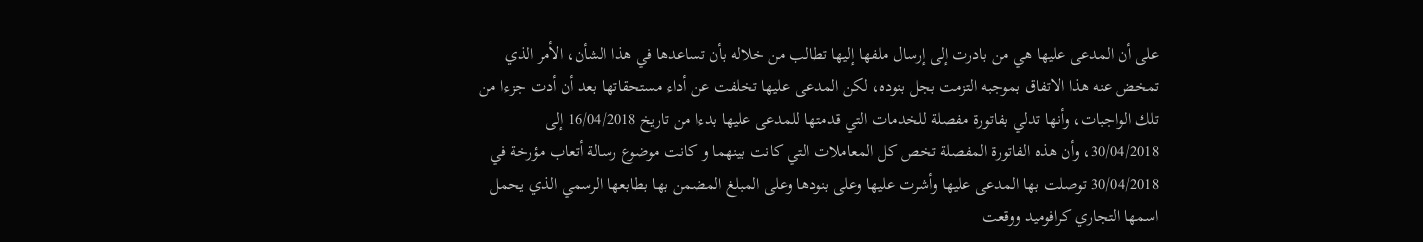على أن المدعى عليها هي من بادرت إلى إرسال ملفها إليها تطالب من خلاله بأن تساعدها في هذا الشأن، الأمر الذي تمخض عنه هذا الاتفاق بموجبه التزمت بجل بنوده، لكن المدعى عليها تخلفت عن أداء مستحقاتها بعد أن أدت جزءا من تلك الواجبات، وأنها تدلي بفاتورة مفصلة للخدمات التي قدمتها للمدعى عليها بدءا من تاريخ 16/04/2018 إلى 30/04/2018، وأن هذه الفاتورة المفصلة تخص كل المعاملات التي كانت بينهما و كانت موضوع رسالة أتعاب مؤرخة في 30/04/2018 توصلت بها المدعى عليها وأشرت عليها وعلى بنودها وعلى المبلغ المضمن بها بطابعها الرسمي الذي يحمل اسمها التجاري كرافوميد ووقعت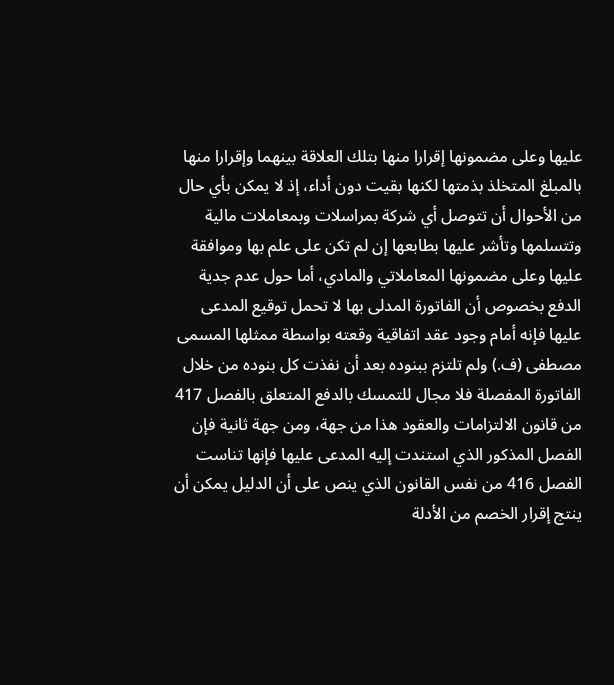عليها وعلى مضمونها إقرارا منها بتلك العلاقة بينهما وإقرارا منها بالمبلغ المتخلذ بذمتها لكنها بقيت دون أداء، إذ لا يمكن بأي حال من الأحوال أن تتوصل أي شركة بمراسلات وبمعاملات مالية وتتسلمها وتأشر عليها بطابعها إن لم تكن على علم بها وموافقة عليها وعلى مضمونها المعاملاتي والمادي، أما حول عدم جدية الدفع بخصوص أن الفاتورة المدلى بها لا تحمل توقيع المدعى عليها فإنه أمام وجود عقد اتفاقية وقعته بواسطة ممثلها المسمى مصطفى (ف.) ولم تلتزم ببنوده بعد أن نفذت كل بنوده من خلال الفاتورة المفصلة فلا مجال للتمسك بالدفع المتعلق بالفصل 417 من قانون الالتزامات والعقود هذا من جهة، ومن جهة ثانية فإن الفصل المذكور الذي استندت إليه المدعى عليها فإنها تناست الفصل 416 من نفس القانون الذي ينص على أن الدليل يمكن أن ينتج إقرار الخصم من الأدلة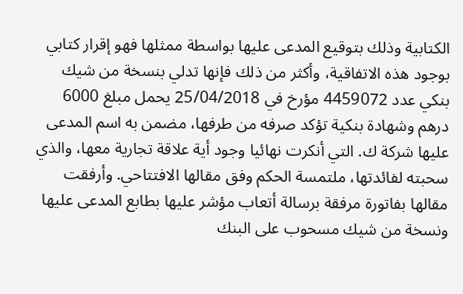الكتابية وذلك بتوقيع المدعى عليها بواسطة ممثلها فهو إقرار كتابي بوجود هذه الاتفاقية، وأكثر من ذلك فإنها تدلي بنسخة من شيك بنكي عدد 4459072 مؤرخ في 25/04/2018 يحمل مبلغ 6000 درهم وشهادة بنكية تؤكد صرفه من طرفها، مضمن به اسم المدعى عليها شركة ك. التي أنكرت نهائيا وجود أية علاقة تجارية معها، والذي سحبته لفائدتها، ملتمسة الحكم وفق مقالها الافتتاحي. وأرفقت مقالها بفاتورة مرفقة برسالة أتعاب مؤشر عليها بطابع المدعى عليها ونسخة من شيك مسحوب على البنك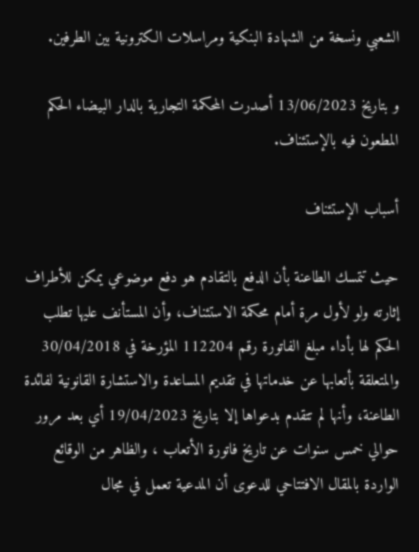الشعبي ونسخة من الشهادة البنكية ومراسلات الكترونية بين الطرفين.

و بتاريخ 13/06/2023 أصدرت المحكمة التجارية بالدار البيضاء الحكم المطعون فيه بالإستئناف.

أسباب الإستئناف

حيث تتمسك الطاعنة بأن الدفع بالتقادم هو دفع موضوعي يمكن للأطراف إثارته ولو لأول مرة أمام محكمة الاستئناف، وأن المستأنف عليها تطلب الحكم لها بأداء مبلغ الفاتورة رقم 112204 المؤرخة في 30/04/2018 والمتعلقة بأتعابها عن خدماتها في تقديم المساعدة والاستشارة القانونية لفائدة الطاعنة، وأنها لم تتقدم بدعواها إلا بتاريخ 19/04/2023 أي بعد مرور حوالي خمس سنوات عن تاريخ فاتورة الأتعاب ، والظاهر من الوقائع الواردة بالمقال الافتتاحي للدعوى أن المدعية تعمل في مجال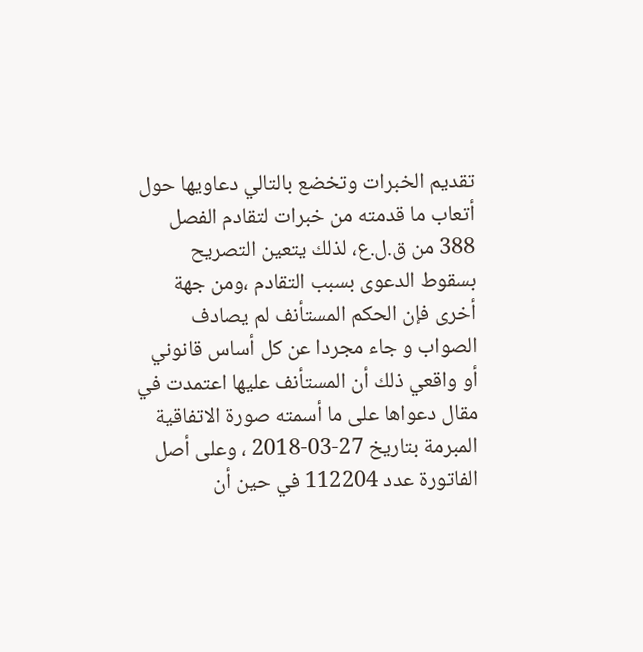تقديم الخبرات وتخضع بالتالي دعاويها حول أتعاب ما قدمته من خبرات لتقادم الفصل 388 من ق.ل.ع، لذلك يتعين التصريح بسقوط الدعوى بسبب التقادم ،ومن جهة أخرى فإن الحكم المستأنف لم يصادف الصواب و جاء مجردا عن كل أساس قانوني أو واقعي ذلك أن المستأنف عليها اعتمدت في مقال دعواها على ما أسمته صورة الاتفاقية المبرمة بتاريخ 27-03-2018 ، وعلى أصل الفاتورة عدد 112204 في حين أن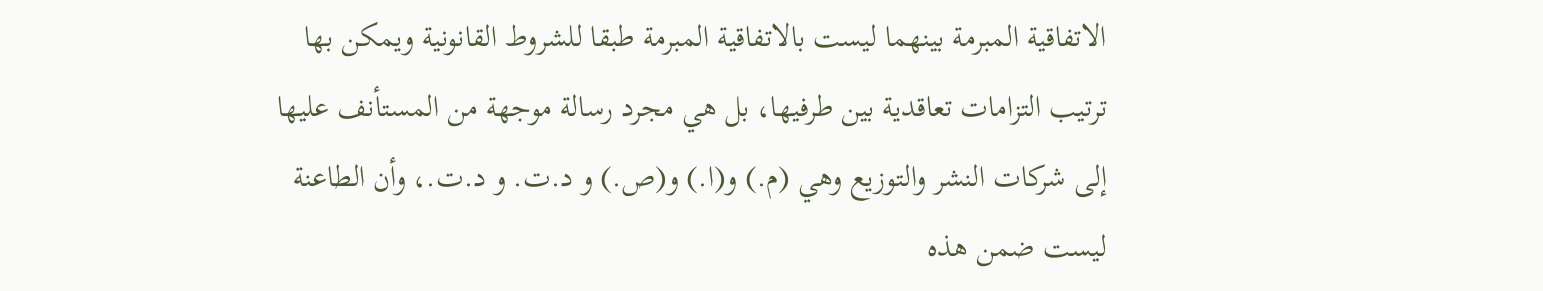الاتفاقية المبرمة بينهما ليست بالاتفاقية المبرمة طبقا للشروط القانونية ويمكن بها ترتيب التزامات تعاقدية بين طرفيها، بل هي مجرد رسالة موجهة من المستأنف عليها إلى شركات النشر والتوزيع وهي (م.) و(ا.) و(ص.) و د.ت. و د.ت.، وأن الطاعنة ليست ضمن هذه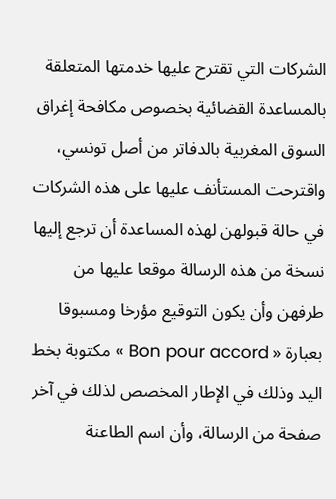الشركات التي تقترح عليها خدمتها المتعلقة بالمساعدة القضائية بخصوص مكافحة إغراق السوق المغربية بالدفاتر من أصل تونسي، واقترحت المستأنف عليها على هذه الشركات في حالة قبولهن لهذه المساعدة أن ترجع إليها نسخة من هذه الرسالة موقعا عليها من طرفهن وأن يكون التوقيع مؤرخا ومسبوقا بعبارة « Bon pour accord » مكتوبة بخط اليد وذلك في الإطار المخصص لذلك في آخر صفحة من الرسالة، وأن اسم الطاعنة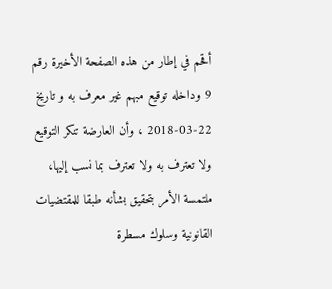أقحم في إطار من هذه الصفحة الأخيرة رقم 9 وداخله توقيع مبهم غير معرف به و تاریخ 22-03-2018 ، وأن العارضة تنكر التوقيع ولا تعترف به ولا تعترف بما نسب إليها، ملتمسة الأمر بتحقيق بشأنه طبقا للمقتضيات القانونية وسلوك مسطرة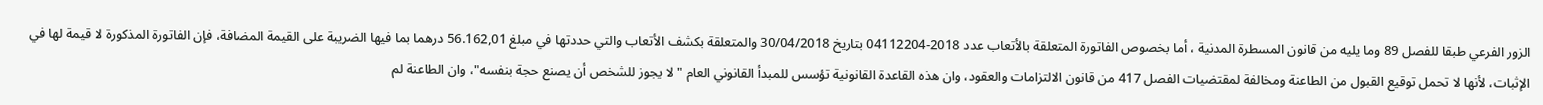الزور الفرعي طبقا للفصل 89 وما يليه من قانون المسطرة المدنية ، أما بخصوص الفاتورة المتعلقة بالأتعاب عدد 2018-04112204 بتاريخ 30/04/2018 والمتعلقة بكشف الأتعاب والتي حددتها في مبلغ 56.162,01 درهما بما فيها الضريبة على القيمة المضافة، فإن الفاتورة المذكورة لا قيمة لها في الإثبات، لأنها لا تحمل توقيع القبول من الطاعنة ومخالفة لمقتضيات الفصل 417 من قانون الالتزامات والعقود، وان هذه القاعدة القانونية تؤسس للمبدأ القانوني العام " لا يجوز للشخص أن يصنع حجة بنفسه"، وان الطاعنة لم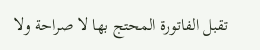تقبل الفاتورة المحتج بها لا صراحة ولا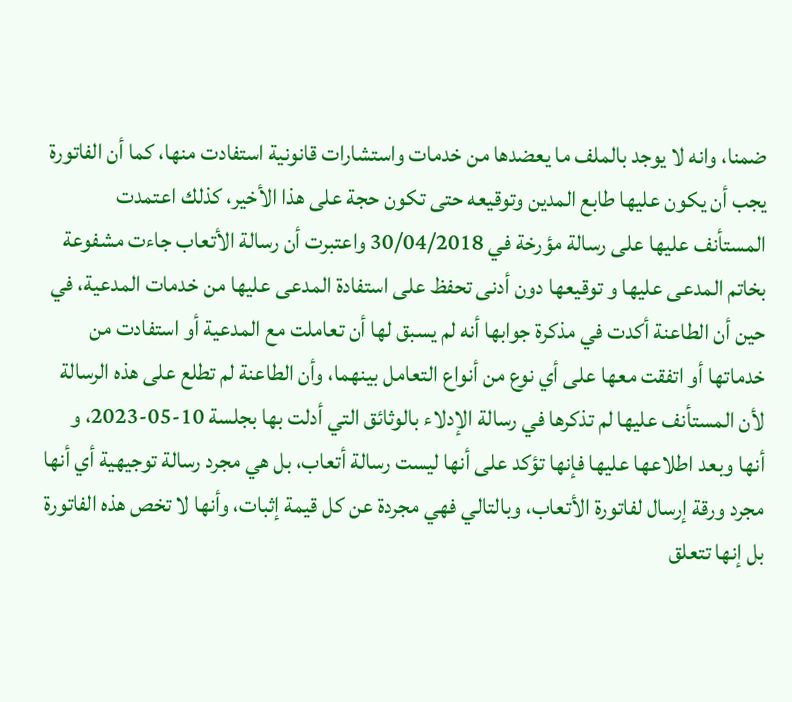ضمنا، وانه لا يوجد بالملف ما يعضدها من خدمات واستشارات قانونية استفادت منها، كما أن الفاتورة يجب أن يكون عليها طابع المدين وتوقيعه حتى تكون حجة على هذا الأخير، كذلك اعتمدت المستأنف عليها على رسالة مؤرخة في 30/04/2018 واعتبرت أن رسالة الأتعاب جاءت مشفوعة بخاتم المدعى عليها و توقيعها دون أدنى تحفظ على استفادة المدعى عليها من خدمات المدعية، في حين أن الطاعنة أكدت في مذكرة جوابها أنه لم يسبق لها أن تعاملت مع المدعية أو استفادت من خدماتها أو اتفقت معها على أي نوع من أنواع التعامل بينهما، وأن الطاعنة لم تطلع على هذه الرسالة لأن المستأنف عليها لم تذكرها في رسالة الإدلاء بالوثائق التي أدلت بها بجلسة 10-05-2023، و أنها وبعد اطلاعها عليها فإنها تؤكد على أنها ليست رسالة أتعاب، بل هي مجرد رسالة توجيهية أي أنها مجرد ورقة إرسال لفاتورة الأتعاب، وبالتالي فهي مجردة عن كل قيمة إثبات، وأنها لا تخص هذه الفاتورة بل إنها تتعلق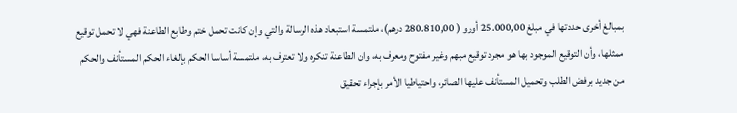بمبالغ أخرى حددتها في مبلغ 25.000,00 أورو ( 280.810,00 درهم)، ملتمسة استبعاد هذه الرسالة والتي وإن كانت تحمل ختم وطابع الطاعنة فهي لا تحمل توقيع ممثلها، وأن التوقيع الموجود بها هو مجرد توقيع مبهم وغير مفتوح ومعرف به، وان الطاعنة تنكره ولا تعترف به، ملتمسة أساسا الحكم بإلغاء الحكم المستأنف والحكم من جديد برفض الطلب وتحميل المستأنف عليها الصائر، واحتياطيا الأمر بإجراء تحقيق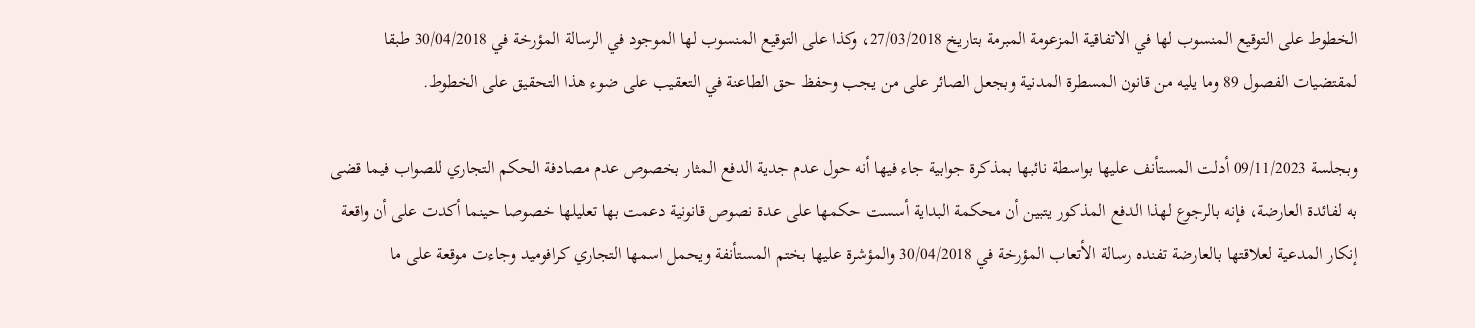الخطوط على التوقيع المنسوب لها في الاتفاقية المزعومة المبرمة بتاريخ 27/03/2018، وكذا على التوقيع المنسوب لها الموجود في الرسالة المؤرخة في 30/04/2018 طبقا لمقتضيات الفصول 89 وما يليه من قانون المسطرة المدنية وبجعل الصائر على من يجب وحفظ حق الطاعنة في التعقيب على ضوء هذا التحقيق على الخطوط.

وبجلسة 09/11/2023 أدلت المستأنف عليها بواسطة نائبها بمذكرة جوابية جاء فيها أنه حول عدم جدية الدفع المثار بخصوص عدم مصادفة الحكم التجاري للصواب فيما قضى به لفائدة العارضة، فإنه بالرجوع لهذا الدفع المذكور يتبين أن محكمة البداية أسست حكمها على عدة نصوص قانونية دعمت بها تعليلها خصوصا حينما أكدت على أن واقعة إنكار المدعية لعلاقتها بالعارضة تفنده رسالة الأتعاب المؤرخة في 30/04/2018 والمؤشرة عليها بختم المستأنفة ويحمل اسمها التجاري كرافوميد وجاءت موقعة على ما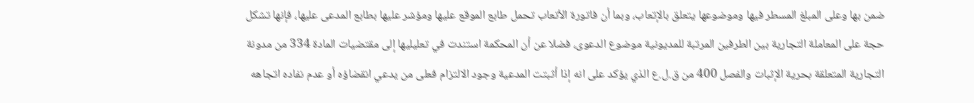ضمن بها وعلى المبلغ المسطر فيها وموضوعها يتعلق بالإتعاب، وبما أن فاتورة الأتعاب تحمل طابع الموقع عليها ومؤشر عليها بطابع المدعى عليها، فإنها تشكل حجة على المعاملة التجارية بين الطرفين المرتبة للمديونية موضوع الدعوى، فضلا عن أن المحكمة استندت في تعليليها إلى مقتضيات المادة 334 من مدونة التجارية المتعلقة بحرية الإثبات والفصل 400 من ق.ل.ع الذي يؤكد على انه إذا أثبتت المدعية وجود الالتزام فعلى من يدعي انقضاؤه أو عدم نفاده اتجاهه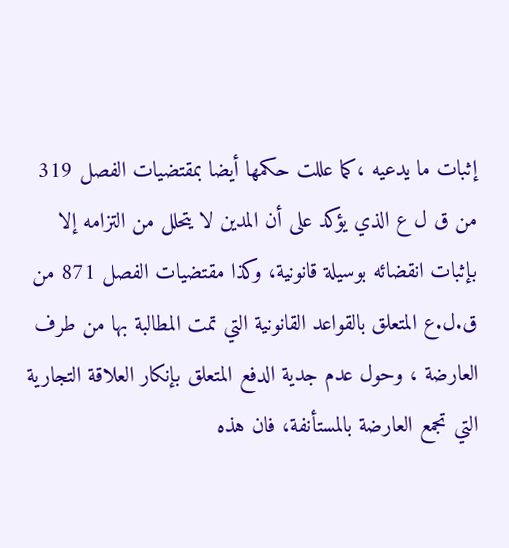إثبات ما يدعيه ،كما عللت حكمها أيضا بمقتضيات الفصل 319 من ق ل ع الذي يؤكد على أن المدين لا يتحلل من التزامه إلا بإثبات انقضائه بوسيلة قانونية، وكذا مقتضيات الفصل 871 من ق.ل.ع المتعلق بالقواعد القانونية التي تمت المطالبة بها من طرف العارضة ، وحول عدم جدية الدفع المتعلق بإنكار العلاقة التجارية التي تجمع العارضة بالمستأنفة، فان هذه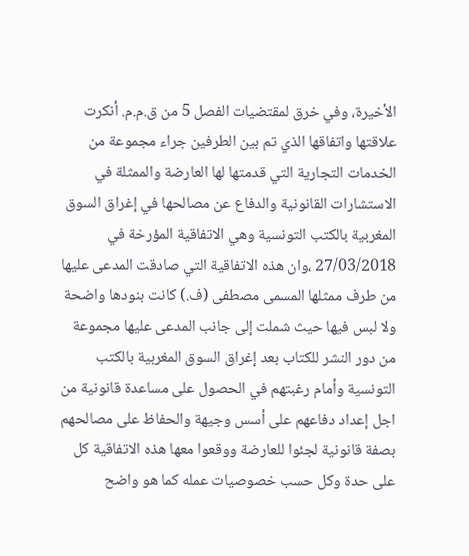الأخيرة، وفي خرق لمقتضيات الفصل 5 من ق.م.م. أنكرت علاقتها واتفاقها الذي تم بين الطرفين جراء مجموعة من الخدمات التجارية التي قدمتها لها العارضة والممثلة في الاستشارات القانونية والدفاع عن مصالحها في إغراق السوق المغربية بالكتب التونسية وهي الاتفاقية المؤرخة في 27/03/2018 ،وان هذه الاتفاقية التي صادقت المدعى عليها من طرف ممثلها المسمى مصطفى (ف.) كانت بنودها واضحة ولا لبس فيها حيث شملت إلى جانب المدعى عليها مجموعة من دور النشر للكتاب بعد إغراق السوق المغربية بالكتب التونسية وأمام رغبتهم في الحصول على مساعدة قانونية من اجل إعداد دفاعهم على أسس وجيهة والحفاظ على مصالحهم بصفة قانونية لجئوا للعارضة ووقعوا معها هذه الاتفاقية كل على حدة وكل حسب خصوصيات عمله كما هو واضح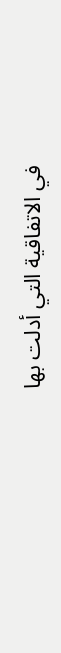في الاتفاقية التي أدلت بها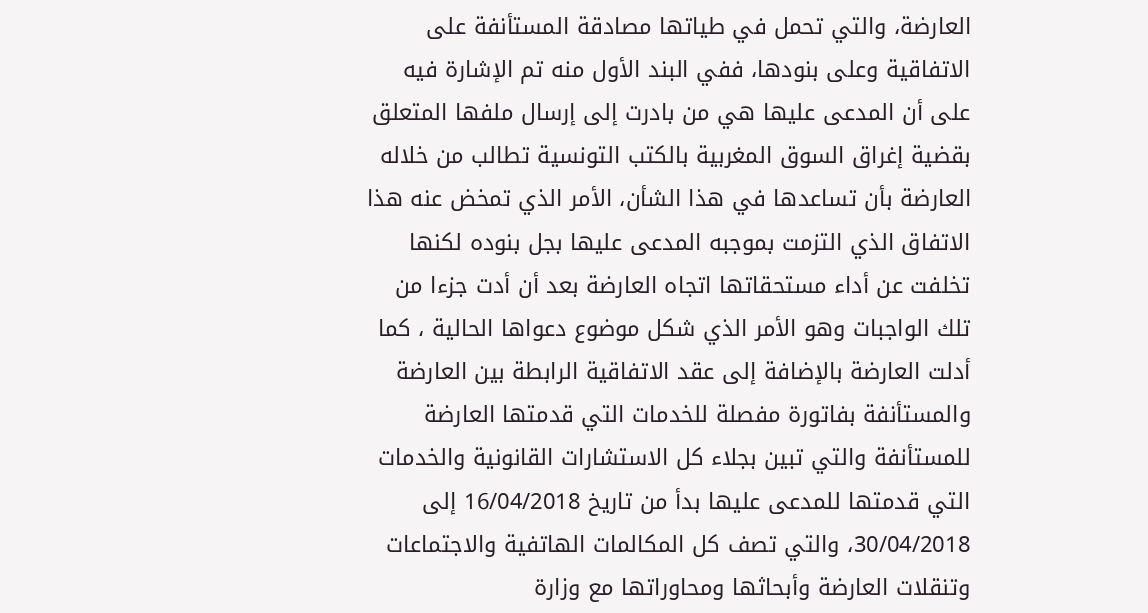العارضة، والتي تحمل في طياتها مصادقة المستأنفة على الاتفاقية وعلى بنودها، ففي البند الأول منه تم الإشارة فيه على أن المدعى عليها هي من بادرت إلى إرسال ملفها المتعلق بقضية إغراق السوق المغربية بالكتب التونسية تطالب من خلاله العارضة بأن تساعدها في هذا الشأن، الأمر الذي تمخض عنه هذا الاتفاق الذي التزمت بموجبه المدعى عليها بجل بنوده لكنها تخلفت عن أداء مستحقاتها اتجاه العارضة بعد أن أدت جزءا من تلك الواجبات وهو الأمر الذي شكل موضوع دعواها الحالية ، كما أدلت العارضة بالإضافة إلى عقد الاتفاقية الرابطة بين العارضة والمستأنفة بفاتورة مفصلة للخدمات التي قدمتها العارضة للمستأنفة والتي تبين بجلاء كل الاستشارات القانونية والخدمات التي قدمتها للمدعى عليها بدأ من تاريخ 16/04/2018 إلى 30/04/2018، والتي تصف كل المكالمات الهاتفية والاجتماعات وتنقلات العارضة وأبحاثها ومحاوراتها مع وزارة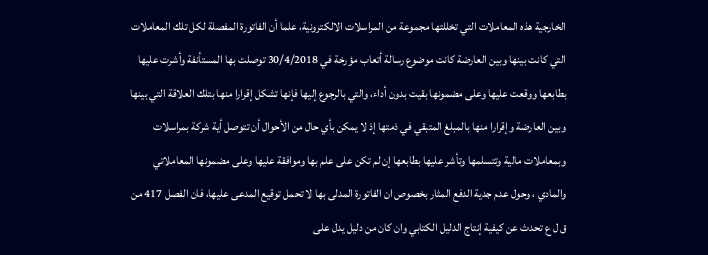الخارجية هذه المعاملات التي تخللتها مجموعة من المراسلات الالكترونية، علما أن الفاتورة المفصلة لكل تلك المعاملات التي كانت بينها وبين العارضة كانت موضوع رسالة أتعاب مؤرخة في 30/4/2018 توصلت بها المستأنفة وأشرت عليها بطابعها ووقعت عليها وعلى مضمونها بقيت بدون أداء، والتي بالرجوع إليها فإنها تشكل إقرارا منها بتلك العلاقة التي بينها وبين العارضة وإقرارا منها بالمبلغ المتبقي في ذمتها إذ لا يمكن بأي حال من الأحوال أن تتوصل أية شركة بمراسلات وبمعاملات مالية وتتسلمها وتأشر عليها بطابعها إن لم تكن على علم بها وموافقة عليها وعلى مضمونها المعاملاتي والمادي ، وحول عدم جدية الدفع المثار بخصوص ان الفاتورة المدلى بها لا تحمل توقيع المدعى عليها، فان الفصل 417 من ق ل ع تحدث عن كيفية إنتاج الدليل الكتابي وان كان من دليل يدل على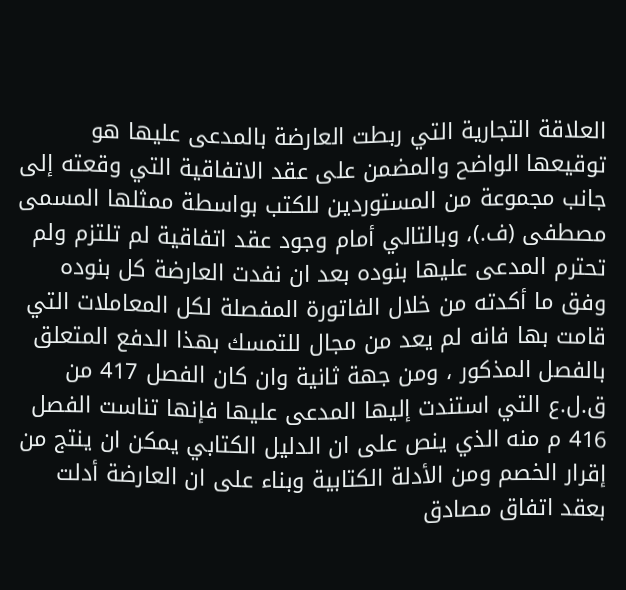العلاقة التجارية التي ربطت العارضة بالمدعى عليها هو توقيعها الواضح والمضمن على عقد الاتفاقية التي وقعته إلى جانب مجموعة من المستوردين للكتب بواسطة ممثلها المسمى مصطفى (ف.)، وبالتالي أمام وجود عقد اتفاقية لم تلتزم ولم تحترم المدعى عليها بنوده بعد ان نفدت العارضة كل بنوده وفق ما أكدته من خلال الفاتورة المفصلة لكل المعاملات التي قامت بها فانه لم يعد من مجال للتمسك بهذا الدفع المتعلق بالفصل المذكور ، ومن جهة ثانية وان كان الفصل 417 من ق.ل.ع التي استندت إليها المدعى عليها فإنها تناست الفصل 416 م منه الذي ينص على ان الدليل الكتابي يمكن ان ينتج من إقرار الخصم ومن الأدلة الكتابية وبناء على ان العارضة أدلت بعقد اتفاق مصادق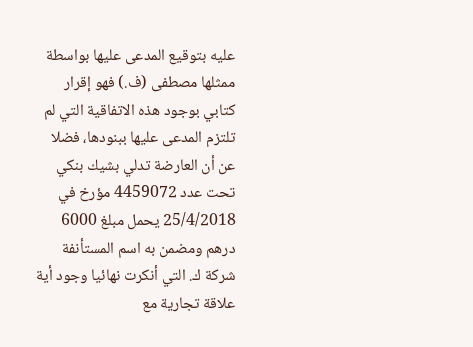عليه بتوقيع المدعى عليها بواسطة ممثلها مصطفى (ف.) فهو إقرار كتابي بوجود هذه الاتفاقية التي لم تلتزم المدعى عليها ببنودها، فضلا عن أن العارضة تدلي بشيك بنكي تحت عدد 4459072 مؤرخ في 25/4/2018 يحمل مبلغ 6000 درهم ومضمن به اسم المستأنفة شركة ك. التي أنكرت نهائيا وجود أية علاقة تجارية مع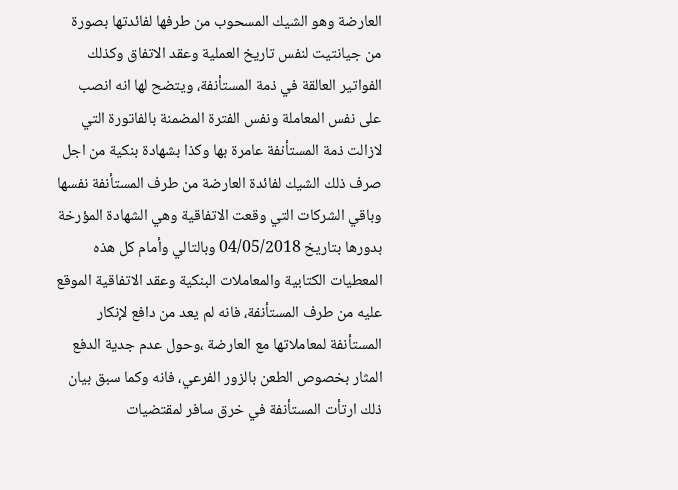العارضة وهو الشيك المسحوب من طرفها لفائدتها بصورة من جیانتیت لنفس تاريخ العملية وعقد الاتفاق وكذلك الفواتير العالقة في ذمة المستأنفة، ويتضح لها انه انصب على نفس المعاملة ونفس الفترة المضمنة بالفاتورة التي لازالت ذمة المستأنفة عامرة بها وكذا بشهادة بنكية من اجل صرف ذلك الشيك لفائدة العارضة من طرف المستأنفة نفسها وباقي الشركات التي وقعت الاتفاقية وهي الشهادة المؤرخة بدورها بتاريخ 04/05/2018 وبالتالي وأمام كل هذه المعطيات الكتابية والمعاملات البنكية وعقد الاتفاقية الموقع عليه من طرف المستأنفة، فانه لم يعد من دافع لإنكار المستأنفة لمعاملاتها مع العارضة ،وحول عدم جدية الدفع المثار بخصوص الطعن بالزور الفرعي، فانه وكما سبق بيان ذلك ارتأت المستأنفة في خرق سافر لمقتضيات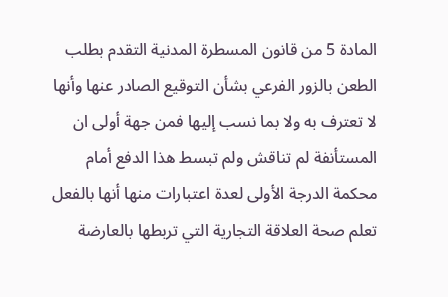المادة 5 من قانون المسطرة المدنية التقدم بطلب الطعن بالزور الفرعي بشأن التوقيع الصادر عنها وأنها لا تعترف به ولا بما نسب إليها فمن جهة أولى ان المستأنفة لم تناقش ولم تبسط هذا الدفع أمام محكمة الدرجة الأولى لعدة اعتبارات منها أنها بالفعل تعلم صحة العلاقة التجارية التي تربطها بالعارضة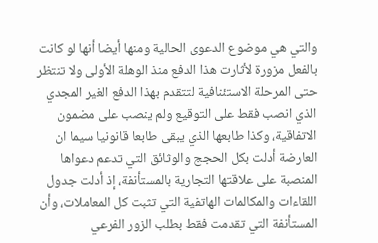والتي هي موضوع الدعوى الحالية ومنها أيضا أنها لو كانت بالفعل مزورة لأثارت هذا الدفع منذ الوهلة الأولى ولا تنتظر حتى المرحلة الاستئنافية لتتقدم بهذا الدفع الغير المجدي الذي انصب فقط على التوقيع ولم ينصب على مضمون الاتفاقية، وكذا طابعها الذي يبقى طابعا قانونيا سيما ان العارضة أدلت بكل الحجج والوثائق التي تدعم دعواها المنصبة على علاقتها التجارية بالمستأنفة، إذ أدلت جدول اللقاءات والمكالمات الهاتفية التي تثبت كل المعاملات، وأن المستأنفة التي تقدمت فقط بطلب الزور الفرعي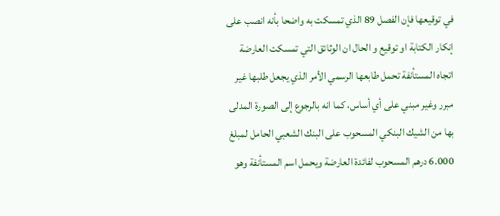في توقيعها فإن الفصل 89 الذي تمسكت به واضحا بأنه انصب على إنكار الكتابة او توقيع و الحال ان الوثائق التي تمسكت العارضة اتجاه المستأنفة تحمل طابعها الرسمي الأمر الذي يجعل طلبها غير مبرر وغير مبني على أي أساس، كما انه بالرجوع إلى الصورة المدلى بها من الشيك البنكي المسحوب على البنك الشعبي الحامل لمبلغ 6.000 درهم المسحوب لفائدة العارضة ويحمل اسم المستأنفة وهو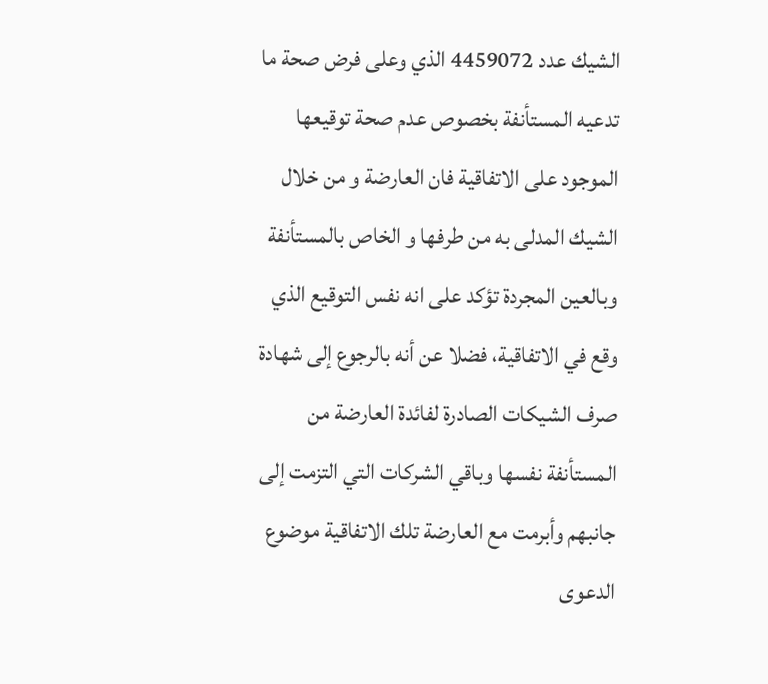الشيك عدد 4459072 الذي وعلى فرض صحة ما تدعيه المستأنفة بخصوص عدم صحة توقيعها الموجود على الاتفاقية فان العارضة و من خلال الشيك المدلى به من طرفها و الخاص بالمستأنفة وبالعين المجردة تؤكد على انه نفس التوقيع الذي وقع في الاتفاقية، فضلا عن أنه بالرجوع إلى شهادة صرف الشيكات الصادرة لفائدة العارضة من المستأنفة نفسها وباقي الشركات التي التزمت إلى جانبهم وأبرمت مع العارضة تلك الاتفاقية موضوع الدعوى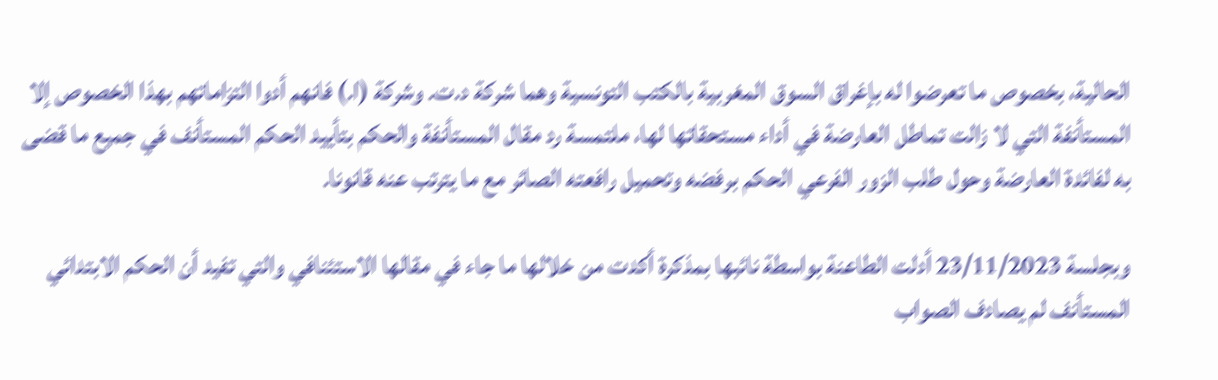الحالية، بخصوص ما تعرضوا له بإغراق السوق المغربية بالكتب التونسية وهما شركة د.ت. وشركة (ا.) فانهم أدوا التزاماتهم بهذا الخصوص إلا المستأنفة التي لا زالت تماطل العارضة في أداء مستحقاتها لها، ملتمسة رد مقال المستأنفة والحكم بتأييد الحكم المستأنف في جميع ما قضى به لفائدة العارضة وحول طلب الزور الفرعي الحكم برفضه وتحميل رافعته الصائر مع ما يترتب عنه قانونا.

وبجلسة 23/11/2023 أدلت الطاعنة بواسطة نائبها بمذكرة أكدت من خلالها ما جاء في مقالها الاستئنافي والتي تفيد أن الحكم الابتدائي المستأنف لم يصادف الصواب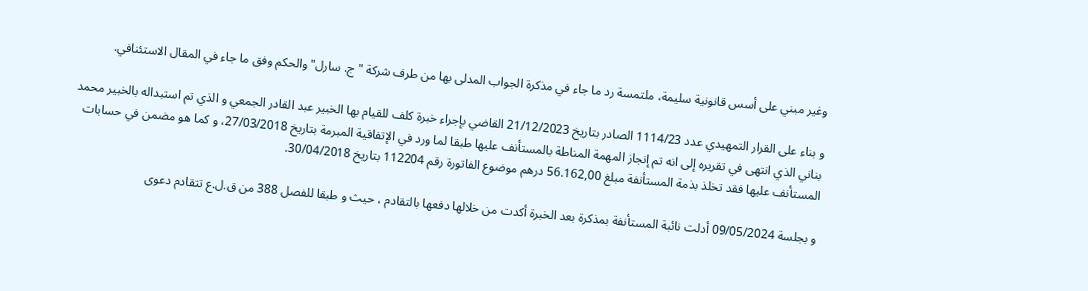وغير مبني على أسس قانونية سليمة، ملتمسة رد ما جاء في مذكرة الجواب المدلى بها من طرف شركة "ج. سارل" والحكم وفق ما جاء في المقال الاستئنافي.

و بناء على القرار التمهيدي عدد 1114/23 الصادر بتاريخ 21/12/2023 القاضي بإجراء خبرة كلف للقيام بها الخبير عبد القادر الجمعي و الذي تم استبداله بالخبير محمد بناني الذي انتهى في تقريره إلى انه تم إنجاز المهمة المناطة بالمستأنف عليها طبقا لما ورد في الإتفاقية المبرمة بتاريخ 27/03/2018، و كما هو مضمن في حسابات المستأنف عليها فقد تخلذ بذمة المستأنفة مبلغ 56.162,00 درهم موضوع الفاتورة رقم 112204 بتاريخ 30/04/2018.

و بجلسة 09/05/2024 أدلت نائبة المستأنفة بمذكرة بعد الخبرة أكدت من خلالها دفعها بالتقادم ، حيث و طبقا للفصل 388 من ق.ل.ع تتقادم دعوى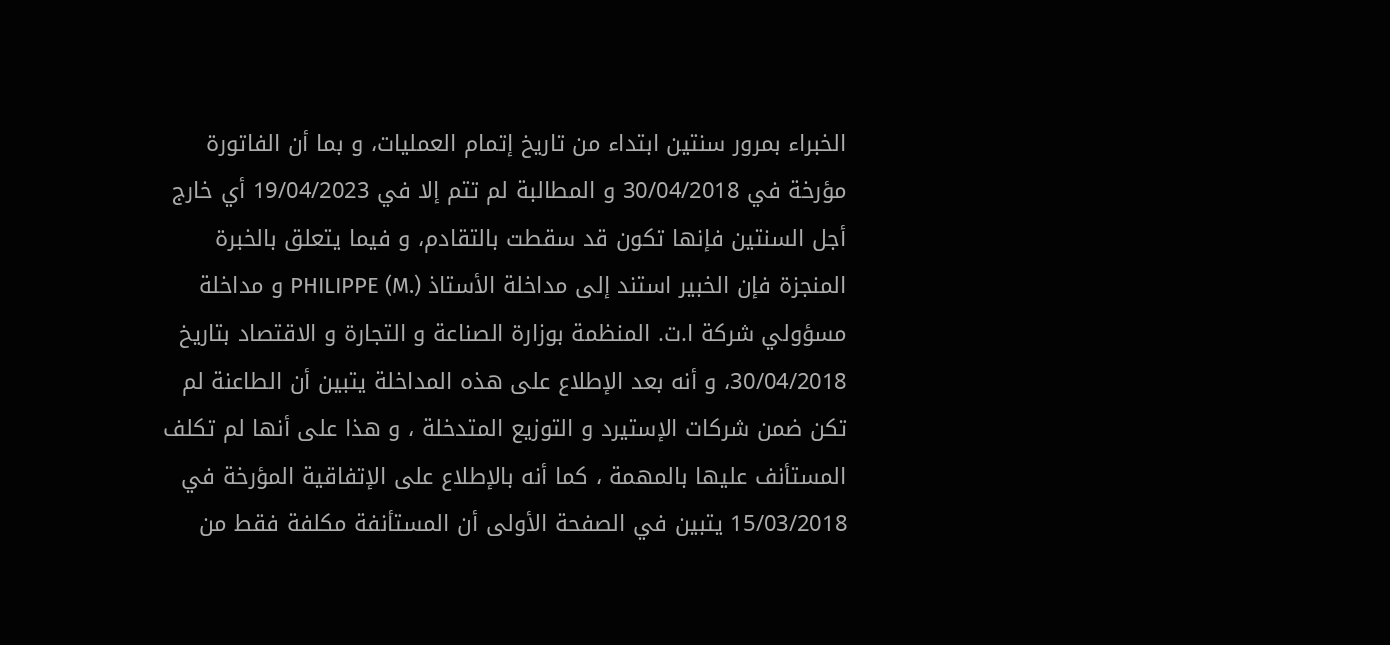الخبراء بمرور سنتين ابتداء من تاريخ إتمام العمليات، و بما أن الفاتورة مؤرخة في 30/04/2018 و المطالبة لم تتم إلا في 19/04/2023 أي خارج أجل السنتين فإنها تكون قد سقطت بالتقادم، و فيما يتعلق بالخبرة المنجزة فإن الخبير استند إلى مداخلة الأستاذ PHILIPPE (M.) و مداخلة مسؤولي شركة ا.ت. المنظمة بوزارة الصناعة و التجارة و الاقتصاد بتاريخ 30/04/2018، و أنه بعد الإطلاع على هذه المداخلة يتبين أن الطاعنة لم تكن ضمن شركات الإستيرد و التوزيع المتدخلة ، و هذا على أنها لم تكلف المستأنف عليها بالمهمة ، كما أنه بالإطلاع على الإتفاقية المؤرخة في 15/03/2018 يتبين في الصفحة الأولى أن المستأنفة مكلفة فقط من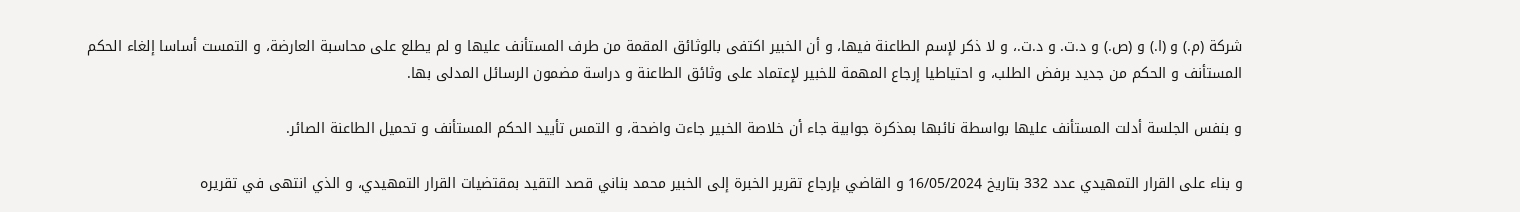شركة (م.) و (ا.) و (ص.) و د.ت. و د.ت.، و لا ذكر لإسم الطاعنة فيها، و أن الخبير اكتفى بالوثائق المقمة من طرف المستأنف عليها و لم يطلع على محاسبة العارضة، و التمست أساسا إلغاء الحكم المستأنف و الحكم من جديد برفض الطلب، و احتياطيا إرجاع المهمة للخبير لإعتماد على وثائق الطاعنة و دراسة مضمون الرسائل المدلى بها.

و بنفس الجلسة أدلت المستأنف عليها بواسطة نائبها بمذكرة جوابية جاء أن خلاصة الخبير جاءت واضحة، و التمس تأييد الحكم المستأنف و تحميل الطاعنة الصائر.

و بناء على القرار التمهيدي عدد 332 بتاريخ 16/05/2024 و القاضي بإرجاع تقرير الخبرة إلى الخبير محمد بناني قصد التقيد بمقتضيات القرار التمهيدي، و الذي انتهى في تقريره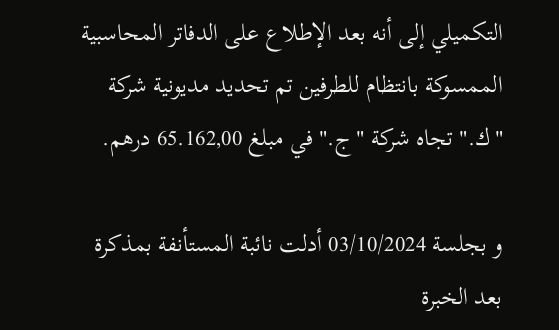التكميلي إلى أنه بعد الإطلاع على الدفاتر المحاسبية الممسوكة بانتظام للطرفين تم تحديد مديونية شركة "ك." تجاه شركة "ج." في مبلغ 65.162,00 درهم.

و بجلسة 03/10/2024 أدلت نائبة المستأنفة بمذكرة بعد الخبرة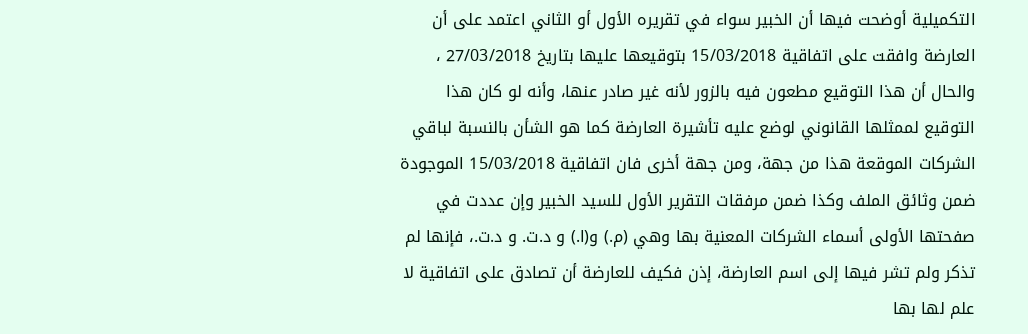التكميلية أوضحت فيها أن الخبير سواء في تقريره الأول أو الثاني اعتمد على أن العارضة وافقت على اتفاقية 15/03/2018 بتوقيعها عليها بتاريخ 27/03/2018 ، والحال أن هذا التوقيع مطعون فيه بالزور لأنه غير صادر عنها، وأنه لو كان هذا التوقيع لممثلها القانوني لوضع عليه تأشيرة العارضة كما هو الشأن بالنسبة لباقي الشركات الموقعة هذا من جهة، ومن جهة أخرى فان اتفاقية 15/03/2018 الموجودة ضمن وثائق الملف وكذا ضمن مرفقات التقرير الأول للسيد الخبير وإن عددت في صفحتها الأولى أسماء الشركات المعنية بها وهي (م.) و(ا.) و د.ت. و د.ت.، فإنها لم تذكر ولم تشر فيها إلى اسم العارضة، إذن فكيف للعارضة أن تصادق على اتفاقية لا علم لها بها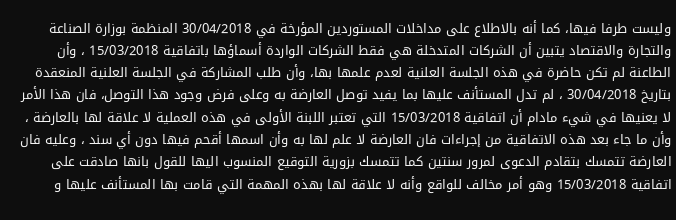وليست طرفا فيها، كما أنه بالاطلاع على مداخلات المستوردين المؤرخة في 30/04/2018 المنظمة بوزارة الصناعة والتجارة والاقتصاد يتبين أن الشركات المتدخلة هي فقط الشركات الواردة أسماؤها باتفاقية 15/03/2018 ، وأن الطاعنة لم تكن حاضرة في هذه الجلسة العلنية لعدم علمها بها، وأن طلب المشاركة في الجلسة العلنية المنعقدة بتاريخ 30/04/2018 ، لم تدل المستأنف عليها بما يفيد توصل العارضة به وعلى فرض وجود هذا التوصل، فان هذا الأمر لا يعنيها في شيء مادام أن اتفاقية 15/03/2018 التي تعتبر اللبنة الأولى في هذه العملية لا علاقة لها بالعارضة ، وأن ما جاء بعد هذه الاتفاقية من إجراءات فان العارضة لا علم لها به وأن اسمها أقحم فيها دون أي سند ، وعليه فان العارضة تتمسك بتقادم الدعوى لمرور سنتين كما تتمسك بزورية التوقيع المنسوب اليها للقول بانها صادقت على اتفاقية 15/03/2018 وهو أمر مخالف للواقع وأنه لا علاقة لها بهذه المهمة التي قامت بها المستأنف عليها و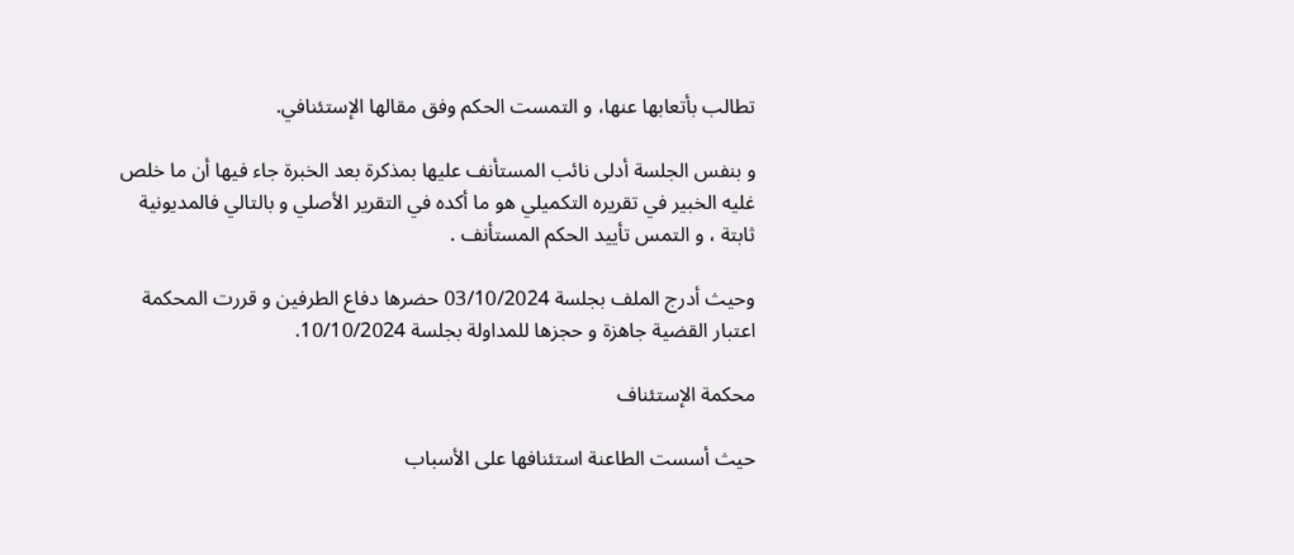تطالب بأتعابها عنها، و التمست الحكم وفق مقالها الإستئنافي.

و بنفس الجلسة أدلى نائب المستأنف عليها بمذكرة بعد الخبرة جاء فيها أن ما خلص غليه الخبير في تقريره التكميلي هو ما أكده في التقرير الأصلي و بالتالي فالمديونية ثابتة ، و التمس تأييد الحكم المستأنف .

وحيث أدرج الملف بجلسة 03/10/2024 حضرها دفاع الطرفين و قررت المحكمة اعتبار القضية جاهزة و حجزها للمداولة بجلسة 10/10/2024.

محكمة الإستئناف

حيث أسست الطاعنة استئنافها على الأسباب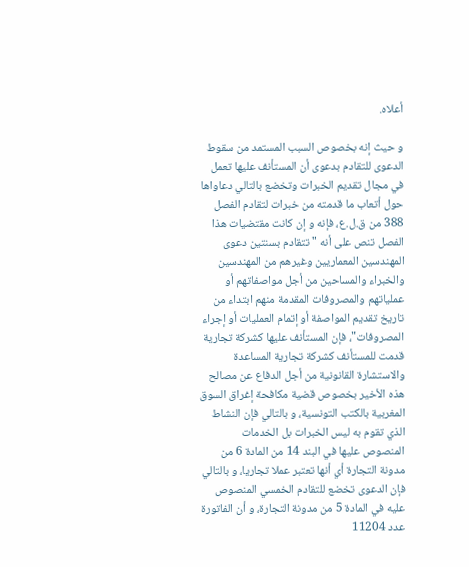أعلاه.

و حيث إنه بخصوص السبب المستمد من سقوط الدعوى للتقادم بدعوى أن المستأنف عليها تعمل في مجال تقديم الخبرات وتخضع بالتالي دعاواها حول أتعاب ما قدمته من خبرات لتقادم الفصل 388 من ق.ل.ع، فإنه و إن كانت مقتضيات هذا الفصل تنص على أنه " تتقادم بسنتين دعوى المهندسين المعماريين وغيرهم من المهندسين والخبراء والمساحين من أجل مواصفاتهم أو عملياتهم والمصروفات المقدمة منهم ابتداء من تاريخ تقديم المواصفة أو إتمام العمليات أو إجراء المصروفات"، فإن المستأنف عليها كشركة تجارية قدمت للمستأنف كشركة تجارية المساعدة والاستشارة القانونية من أجل الدفاع عن مصالح هذه الأخير بخصوص قضية مكافحة إغراق السوق المغربية بالكتب التونسية، و بالتالي فإن النشاط الذي تقوم به ليس الخبرات بل الخدمات المنصوص عليها في البند 14 من المادة 6 من مدونة التجارة أي أنها تعتبر عملا تجاريا، و بالتالي فإن الدعوى تخضع للتقادم الخمسي المنصوص عليه في المادة 5 من مدونة التجارة، و أن الفاتورة عدد 11204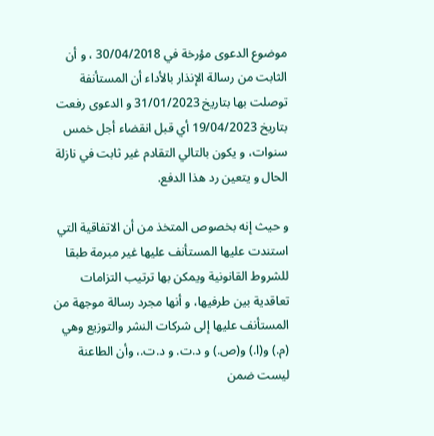موضوع الدعوى مؤرخة في 30/04/2018 ، و أن الثابت من رسالة الإنذار بالأداء أن المستأنفة توصلت بها بتاريخ 31/01/2023 و الدعوى رفعت بتاريخ 19/04/2023 أي قبل انقضاء أجل خمس سنوات، و يكون بالتالي التقادم غير ثابت في نازلة الحال و يتعين رد هذا الدفع.

و حيث إنه بخصوص المتخذ من أن الاتفاقية التي استندت عليها المستأنف عليها غير مبرمة طبقا للشروط القانونية ويمكن بها ترتيب التزامات تعاقدية بين طرفيها، و أنها مجرد رسالة موجهة من المستأنف عليها إلى شركات النشر والتوزيع وهي (م.) و(ا.) و(ص.) و د.ت. و د.ت.، وأن الطاعنة ليست ضمن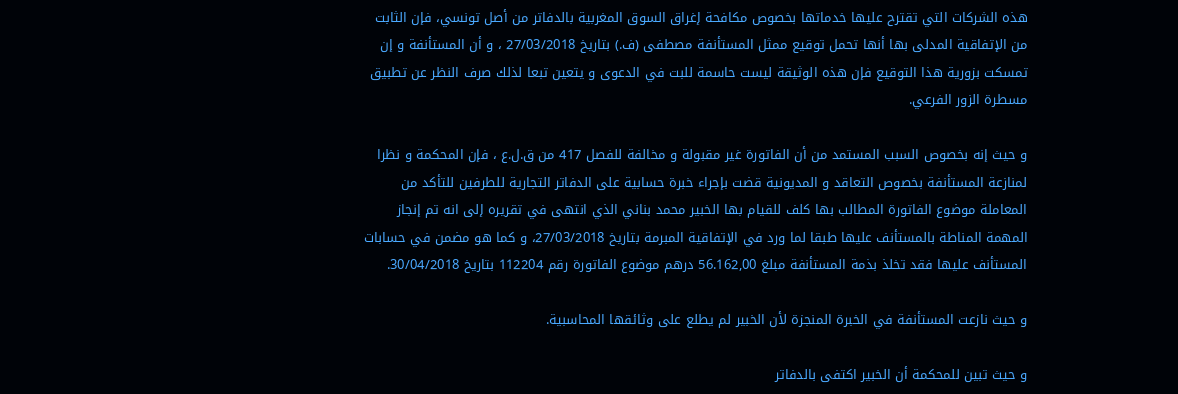هذه الشركات التي تقترح عليها خدماتها بخصوص مكافحة إغراق السوق المغربية بالدفاتر من أصل تونسي، فإن الثابت من الإتفاقية المدلى بها أنها تحمل توقيع ممثل المستأنفة مصطفى (ف.) بتاريخ 27/03/2018 ، و أن المستأنفة و إن تمسكت بزورية هذا التوقيع فإن هذه الوثيقة ليست حاسمة للبت في الدعوى و يتعين تبعا لذلك صرف النظر عن تطبيق مسطرة الزور الفرعي.

و حيث إنه بخصوص السبب المستمد من أن الفاتورة غير مقبولة و مخالفة للفصل 417 من ق.ل.ع ، فإن المحكمة و نظرا لمنازعة المستأنفة بخصوص التعاقد و المديونية قضت بإجراء خبرة حسابية على الدفاتر التجارية للطرفين للتأكد من المعاملة موضوع الفاتورة المطالب بها كلف للقيام بها الخبير محمد بناني الذي انتهى في تقريره إلى انه تم إنجاز المهمة المناطة بالمستأنف عليها طبقا لما ورد في الإتفاقية المبرمة بتاريخ 27/03/2018، و كما هو مضمن في حسابات المستأنف عليها فقد تخلذ بذمة المستأنفة مبلغ 56.162,00 درهم موضوع الفاتورة رقم 112204 بتاريخ 30/04/2018.

و حيث نازعت المستأنفة في الخبرة المنجزة لأن الخبير لم يطلع على وثائقها المحاسبية.

و حيث تبين للمحكمة أن الخبير اكتفى بالدفاتر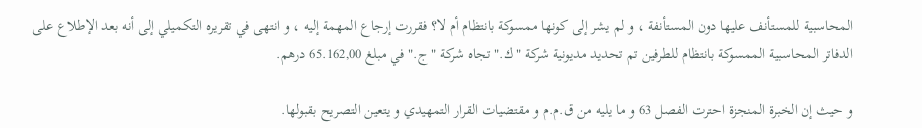المحاسبية للمستأنف عليها دون المستأنفة ، و لم يشر إلى كونها ممسوكة بانتظام أم لا؟ فقررت إرجاع المهمة إليه ، و انتهى في تقريره التكميلي إلى أنه بعد الإطلاع على الدفاتر المحاسبية الممسوكة بانتظام للطرفين تم تحديد مديونية شركة "ك." تجاه شركة "ج." في مبلغ 65.162,00 درهم.

و حيث إن الخبرة المنجزة احترت الفصل 63 و ما يليه من ق.م.م و مقتضيات القرار التمهيدي و يتعين التصريح بقبولها.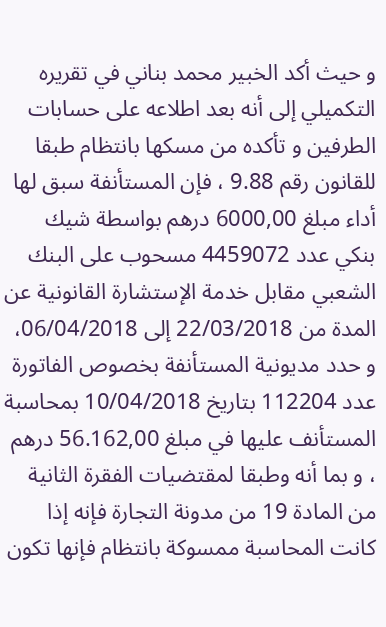و حيث أكد الخبير محمد بناني في تقريره التكميلي إلى أنه بعد اطلاعه على حسابات الطرفين و تأكده من مسكها بانتظام طبقا للقانون رقم 9.88 ، فإن المستأنفة سبق لها أداء مبلغ 6000,00 درهم بواسطة شيك بنكي عدد 4459072 مسحوب على البنك الشعبي مقابل خدمة الإستشارة القانونية عن المدة من 22/03/2018 إلى 06/04/2018، و حدد مديونية المستأنفة بخصوص الفاتورة عدد 112204 بتاريخ 10/04/2018 بمحاسبة المستأنف عليها في مبلغ 56.162,00 درهم ، و بما أنه وطبقا لمقتضيات الفقرة الثانية من المادة 19 من مدونة التجارة فإنه إذا كانت المحاسبة ممسوكة بانتظام فإنها تكون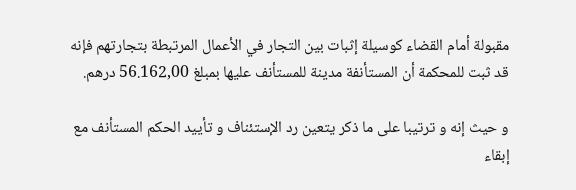مقبولة أمام القضاء كوسيلة إثبات بين التجار في الأعمال المرتبطة بتجارتهم فإنه قد ثبت للمحكمة أن المستأنفة مدينة للمستأنف عليها بمبلغ 56.162,00 درهم.

و حيث إنه و ترتيبا على ما ذكر يتعين رد الإستئناف و تأييد الحكم المستأنف مع إبقاء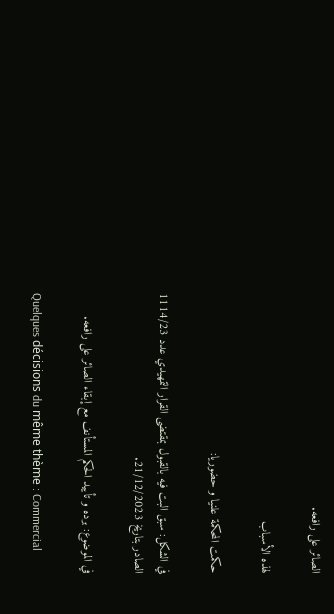الصائر على رافعه.

لهذه الأسباب

حكمت المحكمة علنيا و حضوريا:

في الشكل: سبق البت فيه بالقبول بمقتضى القرار التمهيدي عدد 1114/23 الصادر بتاريخ 21/12/2023.

في الموضوع: برده و تأييد الحكم المستأنف مع إبقاء الصائر على رافعه.

Quelques décisions du même thème : Commercial